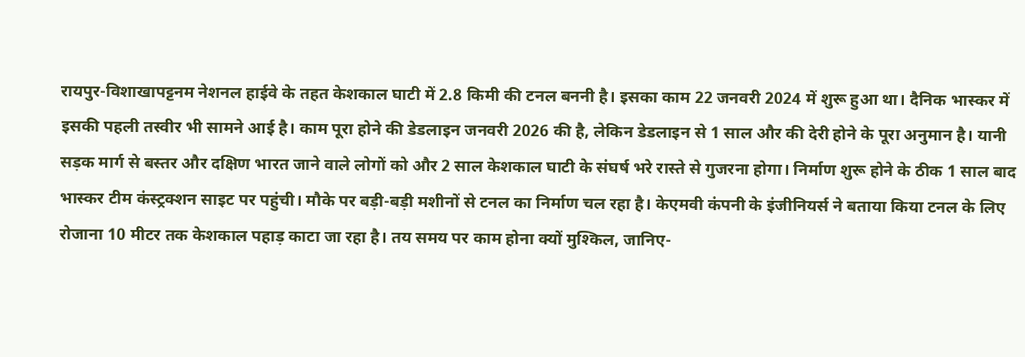रायपुर-विशाखापट्टनम नेशनल हाईवे के तहत केशकाल घाटी में 2.8 किमी की टनल बननी है। इसका काम 22 जनवरी 2024 में शुरू हुआ था। दैनिक भास्कर में इसकी पहली तस्वीर भी सामने आई है। काम पूरा होने की डेडलाइन जनवरी 2026 की है, लेकिन डेडलाइन से 1 साल और की देरी होने के पूरा अनुमान है। यानी सड़क मार्ग से बस्तर और दक्षिण भारत जाने वाले लोगों को और 2 साल केशकाल घाटी के संघर्ष भरे रास्ते से गुजरना होगा। निर्माण शुरू होने के ठीक 1 साल बाद भास्कर टीम कंस्ट्रक्शन साइट पर पहुंची। मौके पर बड़ी-बड़ी मशीनों से टनल का निर्माण चल रहा है। केएमवी कंपनी के इंजीनियर्स ने बताया किया टनल के लिए रोजाना 10 मीटर तक केशकाल पहाड़ काटा जा रहा है। तय समय पर काम होना क्यों मुश्किल, जानिए-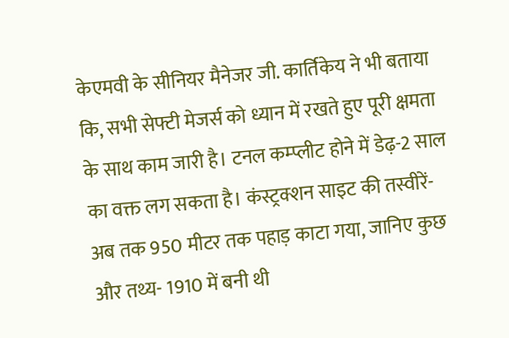केएमवी के सीनियर मैनेजर जी. कार्तिकेय ने भी बताया कि, सभी सेफ्टी मेजर्स को ध्यान में रखते हुए पूरी क्षमता के साथ काम जारी है। टनल कम्प्लीट होने में डेढ़-2 साल का वक्त लग सकता है। कंस्ट्रक्शन साइट की तस्वीरें- अब तक 950 मीटर तक पहाड़ काटा गया, जानिए कुछ और तथ्य- 1910 में बनी थी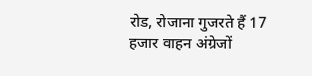रोड, रोजाना गुजरते हैं 17 हजार वाहन अंग्रेजों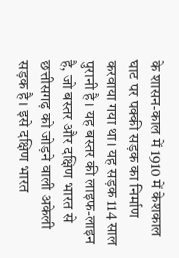के शासन-काल में 1910 में केशकाल घाट पर पक्की सड़क का निर्माण करवाया गया था। यह सड़क 114 साल पुरानी है। यह बस्तर की लाइफ-लाइन है, जो बस्तर और दक्षिण भारत से छत्तीसगढ़ को जोड़ने वाली अकेली सड़क है। इसे दक्षिण भारत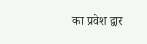का प्रवेश द्वार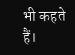भी कहते हैं।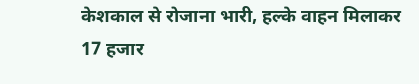केशकाल से रोजाना भारी, हल्के वाहन मिलाकर 17 हजार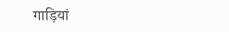गाड़ियां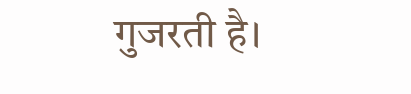गुजरती है।